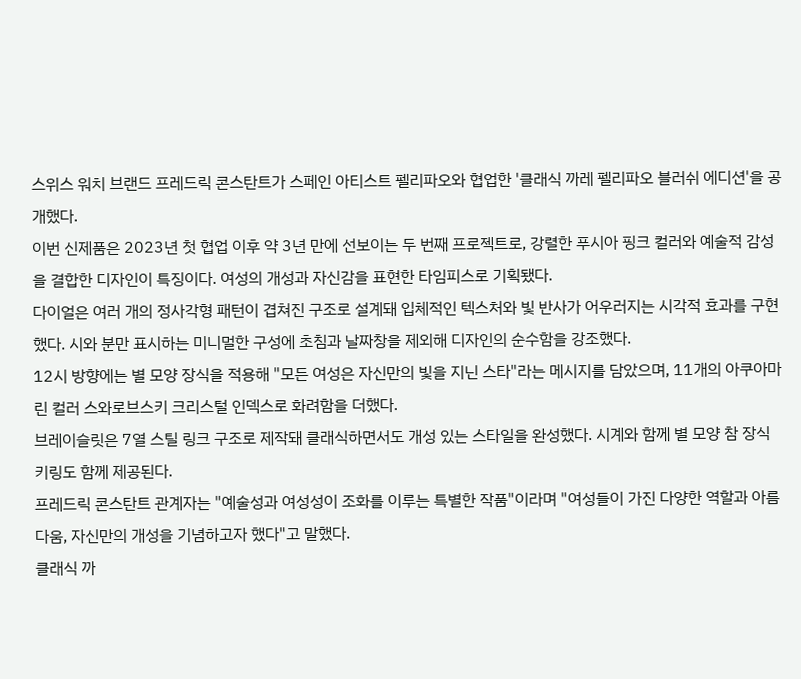스위스 워치 브랜드 프레드릭 콘스탄트가 스페인 아티스트 펠리파오와 협업한 '클래식 까레 펠리파오 블러쉬 에디션'을 공개했다.
이번 신제품은 2023년 첫 협업 이후 약 3년 만에 선보이는 두 번째 프로젝트로, 강렬한 푸시아 핑크 컬러와 예술적 감성을 결합한 디자인이 특징이다. 여성의 개성과 자신감을 표현한 타임피스로 기획됐다.
다이얼은 여러 개의 정사각형 패턴이 겹쳐진 구조로 설계돼 입체적인 텍스처와 빛 반사가 어우러지는 시각적 효과를 구현했다. 시와 분만 표시하는 미니멀한 구성에 초침과 날짜창을 제외해 디자인의 순수함을 강조했다.
12시 방향에는 별 모양 장식을 적용해 "모든 여성은 자신만의 빛을 지닌 스타"라는 메시지를 담았으며, 11개의 아쿠아마린 컬러 스와로브스키 크리스털 인덱스로 화려함을 더했다.
브레이슬릿은 7열 스틸 링크 구조로 제작돼 클래식하면서도 개성 있는 스타일을 완성했다. 시계와 함께 별 모양 참 장식 키링도 함께 제공된다.
프레드릭 콘스탄트 관계자는 "예술성과 여성성이 조화를 이루는 특별한 작품"이라며 "여성들이 가진 다양한 역할과 아름다움, 자신만의 개성을 기념하고자 했다"고 말했다.
클래식 까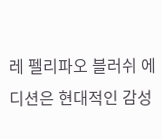레 펠리파오 블러쉬 에디션은 현대적인 감성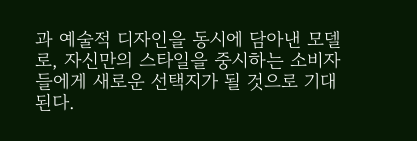과 예술적 디자인을 동시에 담아낸 모델로, 자신만의 스타일을 중시하는 소비자들에게 새로운 선택지가 될 것으로 기대된다.